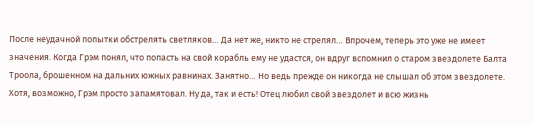После неудачной попытки обстрелять светляков… Да нет же, никто не стрелял… Впрочем, теперь это уже не имеет значения. Когда Грэм понял, что попасть на свой корабль ему не удастся, он вдруг вспомнил о старом звездолете Балта Троола, брошенном на дальних южных равнинах. Занятно… Но ведь прежде он никогда не слышал об этом звездолете. Хотя, возможно, Грэм просто запамятовал. Ну да, так и есть! Отец любил свой звездолет и всю жизнь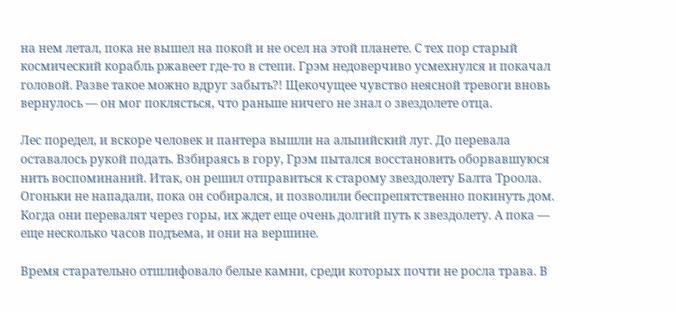на нем летал, пока не вышел на покой и не осел на этой планете. С тех пор старый космический корабль ржавеет где-то в степи. Грэм недоверчиво усмехнулся и покачал головой. Разве такое можно вдруг забыть?! Щекочущее чувство неясной тревоги вновь вернулось — он мог поклясться, что раньше ничего не знал о звездолете отца.

Лес поредел, и вскоре человек и пантера вышли на альпийский луг. До перевала оставалось рукой подать. Взбираясь в гору, Грэм пытался восстановить оборвавшуюся нить воспоминаний. Итак, он решил отправиться к старому звездолету Балта Троола. Огоньки не нападали, пока он собирался, и позволили беспрепятственно покинуть дом. Когда они перевалят через горы, их ждет еще очень долгий путь к звездолету. А пока — еще несколько часов подъема, и они на вершине.

Время старательно отшлифовало белые камни, среди которых почти не росла трава. В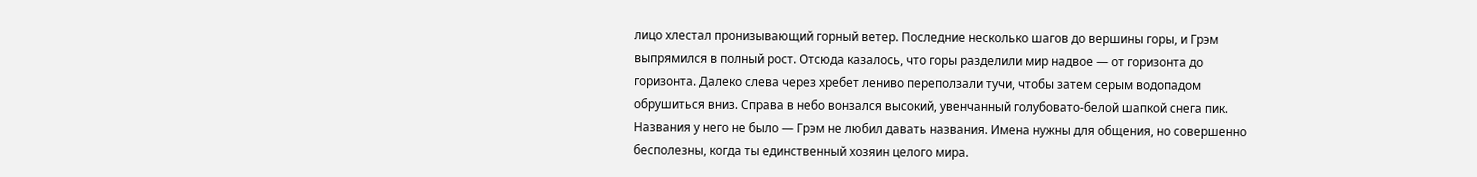лицо хлестал пронизывающий горный ветер. Последние несколько шагов до вершины горы, и Грэм выпрямился в полный рост. Отсюда казалось, что горы разделили мир надвое — от горизонта до горизонта. Далеко слева через хребет лениво переползали тучи, чтобы затем серым водопадом обрушиться вниз. Справа в небо вонзался высокий, увенчанный голубовато-белой шапкой снега пик. Названия у него не было — Грэм не любил давать названия. Имена нужны для общения, но совершенно бесполезны, когда ты единственный хозяин целого мира.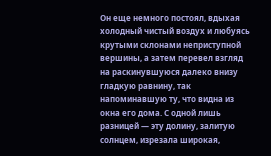Он еще немного постоял, вдыхая холодный чистый воздух и любуясь крутыми склонами неприступной вершины, а затем перевел взгляд на раскинувшуюся далеко внизу гладкую равнину, так напоминавшую ту, что видна из окна его дома. С одной лишь разницей — эту долину, залитую солнцем, изрезала широкая,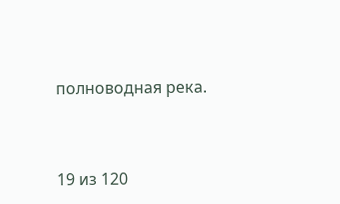полноводная река.



19 из 120